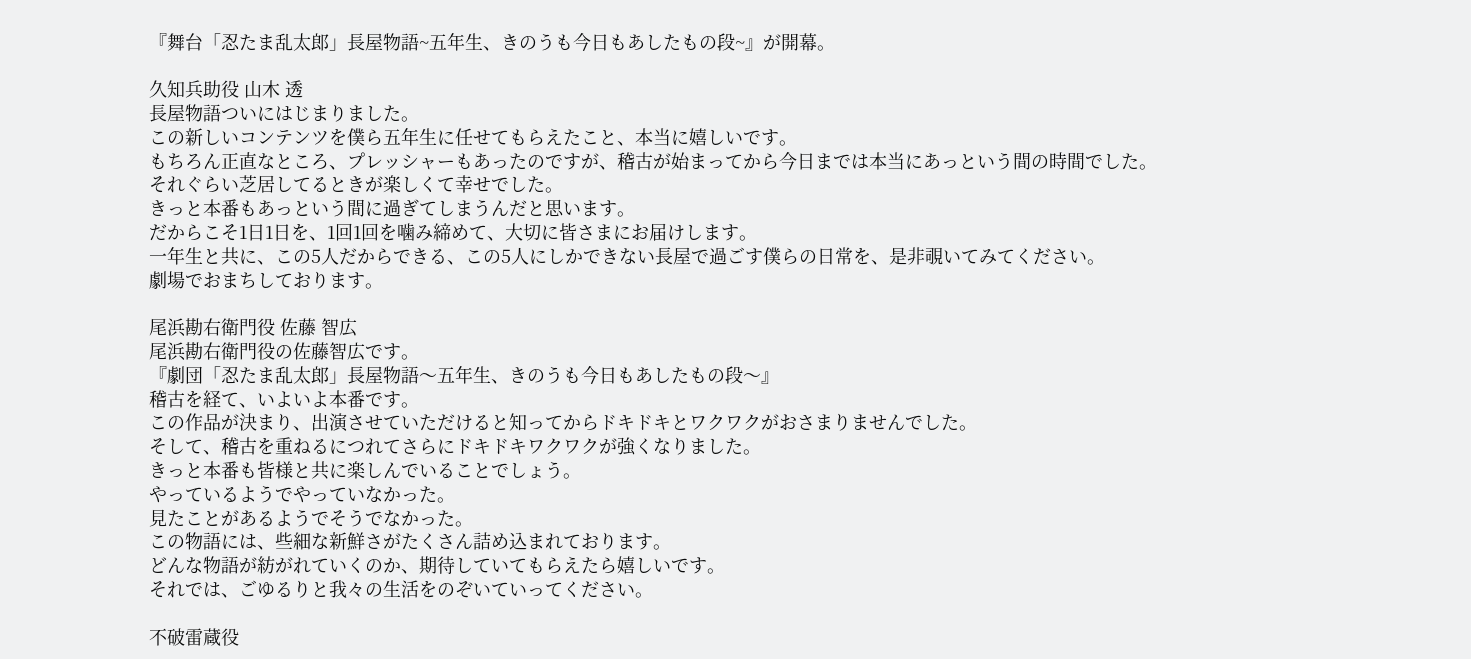『舞台「忍たま乱太郎」長屋物語~五年生、きのうも今日もあしたもの段~』が開幕。

久知兵助役 山木 透
長屋物語ついにはじまりました。
この新しいコンテンツを僕ら五年生に任せてもらえたこと、本当に嬉しいです。
もちろん正直なところ、プレッシャーもあったのですが、稽古が始まってから今日までは本当にあっという間の時間でした。
それぐらい芝居してるときが楽しくて幸せでした。
きっと本番もあっという間に過ぎてしまうんだと思います。
だからこそ1日1日を、1回1回を噛み締めて、大切に皆さまにお届けします。
一年生と共に、この5人だからできる、この5人にしかできない長屋で過ごす僕らの日常を、是非覗いてみてください。
劇場でおまちしております。

尾浜勘右衛門役 佐藤 智広
尾浜勘右衛門役の佐藤智広です。
『劇団「忍たま乱太郎」長屋物語〜五年生、きのうも今日もあしたもの段〜』
稽古を経て、いよいよ本番です。
この作品が決まり、出演させていただけると知ってからドキドキとワクワクがおさまりませんでした。
そして、稽古を重ねるにつれてさらにドキドキワクワクが強くなりました。
きっと本番も皆様と共に楽しんでいることでしょう。
やっているようでやっていなかった。
見たことがあるようでそうでなかった。
この物語には、些細な新鮮さがたくさん詰め込まれております。
どんな物語が紡がれていくのか、期待していてもらえたら嬉しいです。
それでは、ごゆるりと我々の生活をのぞいていってください。

不破雷蔵役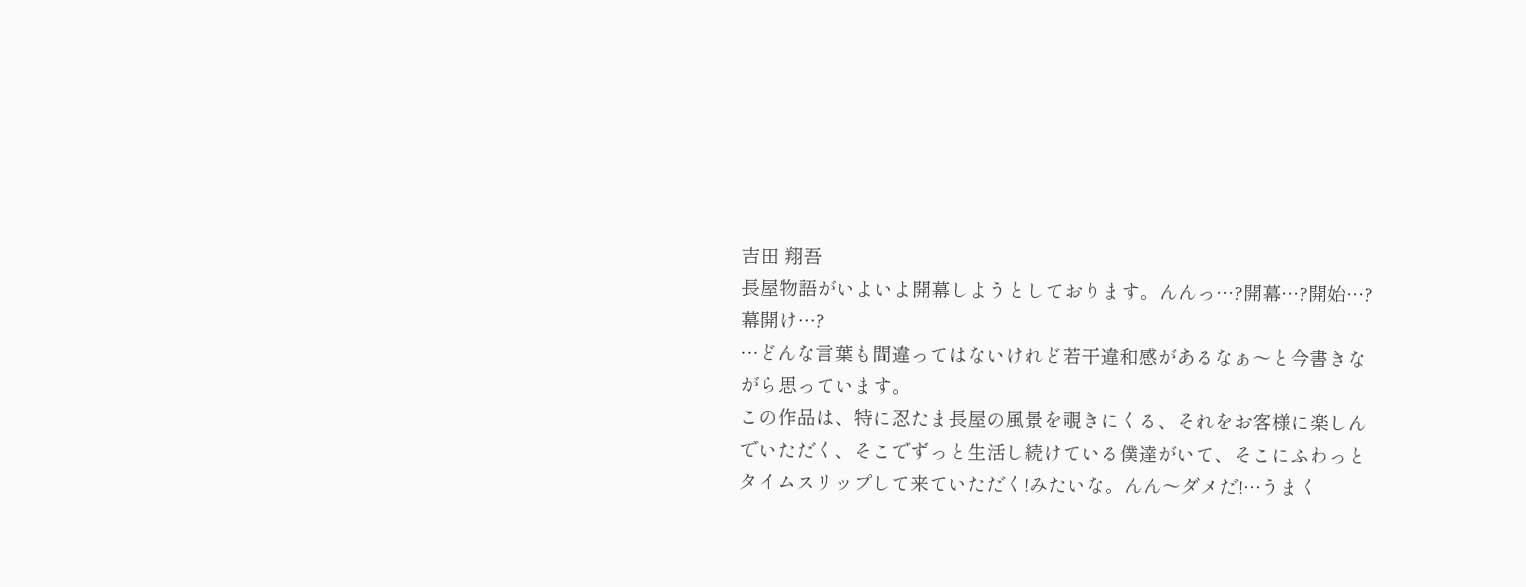吉田 翔吾
長屋物語がいよいよ開幕しようとしております。んんっ…?開幕…?開始…?幕開け…?
…どんな言葉も間違ってはないけれど若干違和感があるなぁ〜と今書きながら思っています。
この作品は、特に忍たま長屋の風景を覗きにくる、それをお客様に楽しんでいただく、そこでずっと生活し続けている僕達がいて、そこにふわっとタイムスリップして来ていただく!みたいな。んん〜ダメだ!…うまく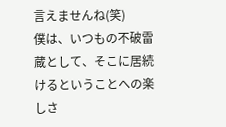言えませんね(笑)
僕は、いつもの不破雷蔵として、そこに居続けるということへの楽しさ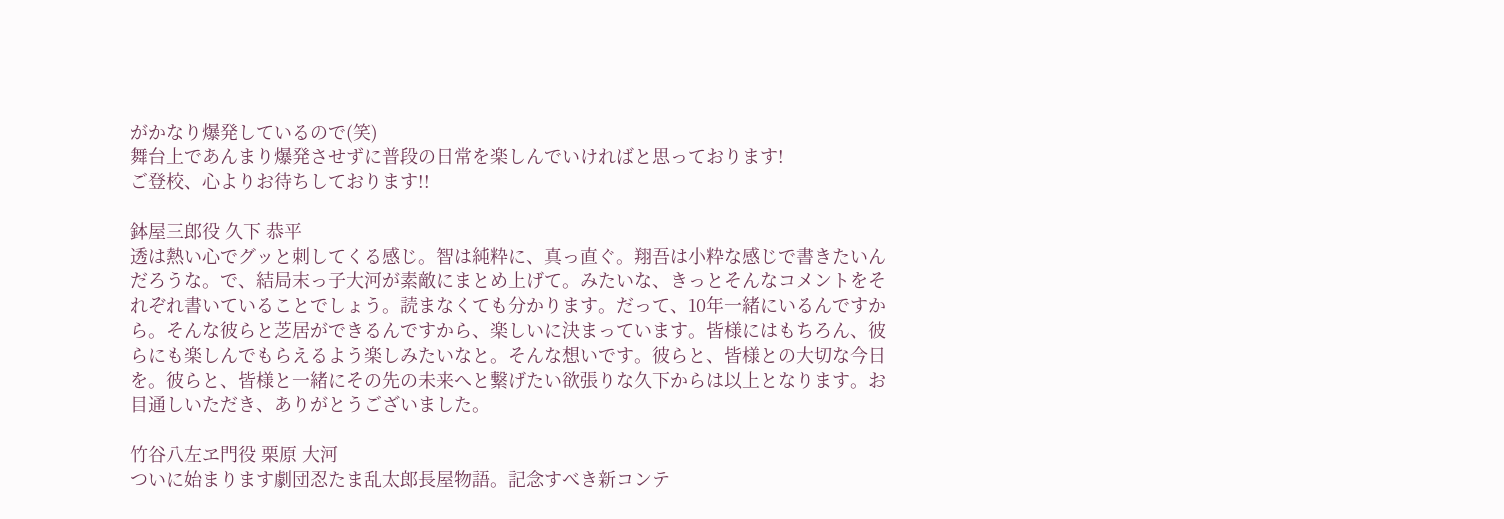がかなり爆発しているので(笑)
舞台上であんまり爆発させずに普段の日常を楽しんでいければと思っております!
ご登校、心よりお待ちしております!!

鉢屋三郎役 久下 恭平
透は熱い心でグッと刺してくる感じ。智は純粋に、真っ直ぐ。翔吾は小粋な感じで書きたいんだろうな。で、結局末っ子大河が素敵にまとめ上げて。みたいな、きっとそんなコメントをそれぞれ書いていることでしょう。読まなくても分かります。だって、10年一緒にいるんですから。そんな彼らと芝居ができるんですから、楽しいに決まっています。皆様にはもちろん、彼らにも楽しんでもらえるよう楽しみたいなと。そんな想いです。彼らと、皆様との大切な今日を。彼らと、皆様と一緒にその先の未来へと繋げたい欲張りな久下からは以上となります。お目通しいただき、ありがとうございました。

竹谷八左ヱ門役 栗原 大河
ついに始まります劇団忍たま乱太郎長屋物語。記念すべき新コンテ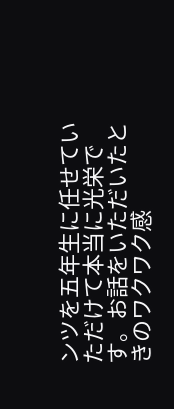ンツを五年生に任せていただけて本当に光栄です。お話をいただいたときのワクワク感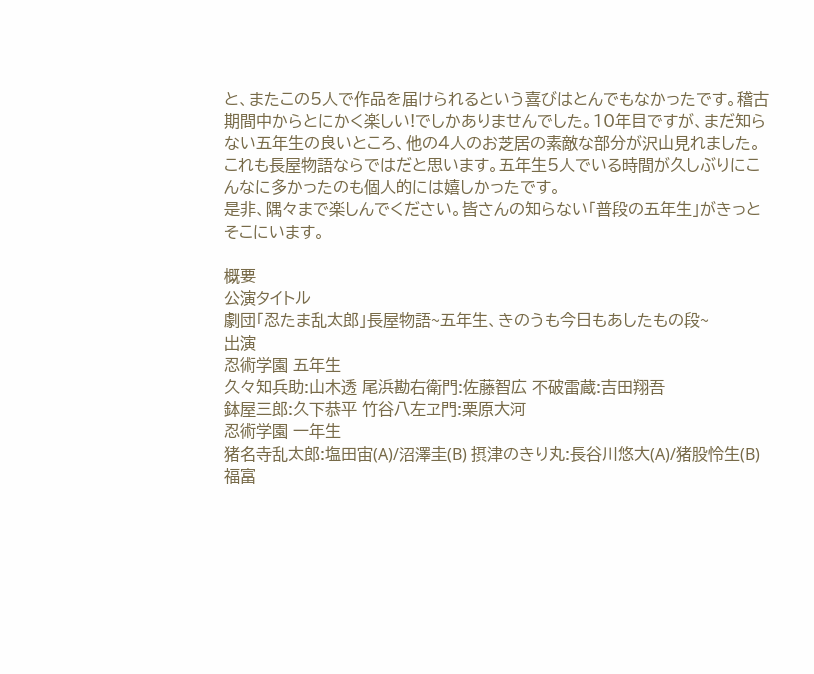と、またこの5人で作品を届けられるという喜びはとんでもなかったです。稽古期間中からとにかく楽しい!でしかありませんでした。10年目ですが、まだ知らない五年生の良いところ、他の4人のお芝居の素敵な部分が沢山見れました。これも長屋物語ならではだと思います。五年生5人でいる時間が久しぶりにこんなに多かったのも個人的には嬉しかったです。
是非、隅々まで楽しんでください。皆さんの知らない「普段の五年生」がきっとそこにいます。

概要
公演タイトル
劇団「忍たま乱太郎」長屋物語~五年生、きのうも今日もあしたもの段~
出演
忍術学園 五年生
久々知兵助:山木透 尾浜勘右衛門:佐藤智広 不破雷蔵:吉田翔吾
鉢屋三郎:久下恭平 竹谷八左ヱ門:栗原大河
忍術学園 一年生
猪名寺乱太郎:塩田宙(A)/沼澤圭(B) 摂津のきり丸:長谷川悠大(A)/猪股怜生(B)
福富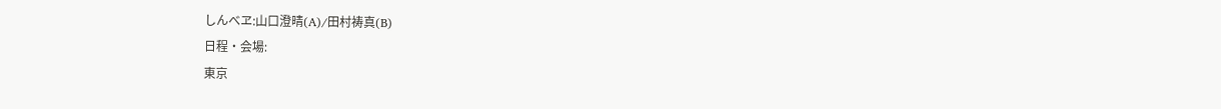しんべヱ:山口澄晴(A)/田村祷真(B)
日程・会場:
東京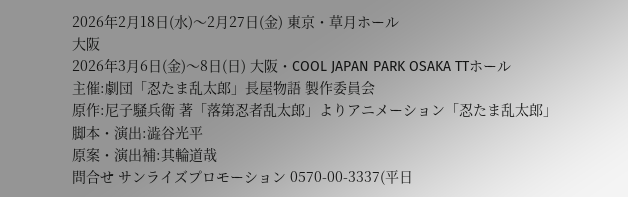2026年2月18日(水)〜2月27日(金) 東京・草月ホール
大阪
2026年3月6日(金)〜8日(日) 大阪・COOL JAPAN PARK OSAKA TTホール
主催:劇団「忍たま乱太郎」長屋物語 製作委員会
原作:尼子騒兵衛 著「落第忍者乱太郎」よりアニメーション「忍たま乱太郎」
脚本・演出:澁谷光平
原案・演出補:其輪道哉
問合せ サンライズプロモーション 0570-00-3337(平日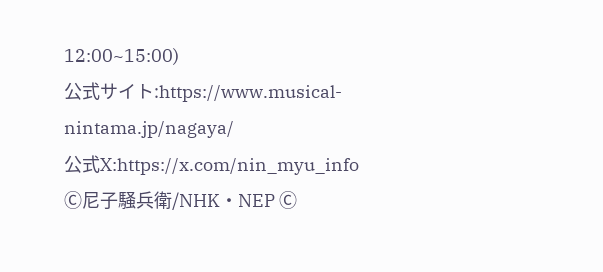12:00~15:00)
公式サイト:https://www.musical-nintama.jp/nagaya/
公式X:https://x.com/nin_myu_info
Ⓒ尼子騒兵衛/NHK・NEP Ⓒ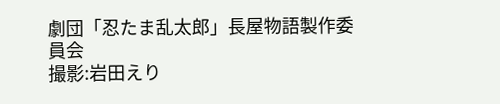劇団「忍たま乱太郎」長屋物語製作委員会
撮影:岩田えり